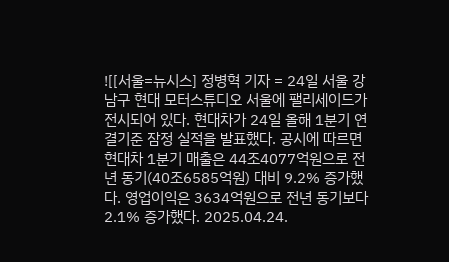![[서울=뉴시스] 정병혁 기자 = 24일 서울 강남구 현대 모터스튜디오 서울에 팰리세이드가 전시되어 있다. 현대차가 24일 올해 1분기 연결기준 잠정 실적을 발표했다. 공시에 따르면 현대차 1분기 매출은 44조4077억원으로 전년 동기(40조6585억원) 대비 9.2% 증가했다. 영업이익은 3634억원으로 전년 동기보다 2.1% 증가했다. 2025.04.24.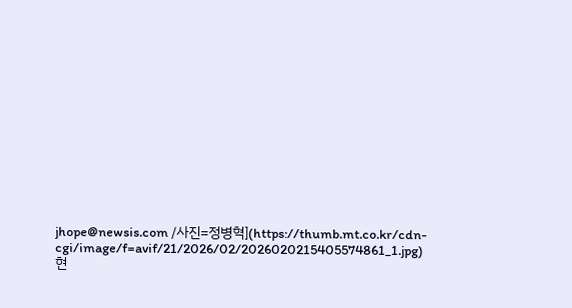jhope@newsis.com /사진=정병혁](https://thumb.mt.co.kr/cdn-cgi/image/f=avif/21/2026/02/2026020215405574861_1.jpg)
현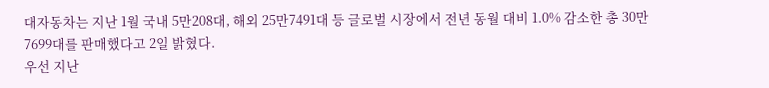대자동차는 지난 1월 국내 5만208대, 해외 25만7491대 등 글로벌 시장에서 전년 동월 대비 1.0% 감소한 총 30만7699대를 판매했다고 2일 밝혔다.
우선 지난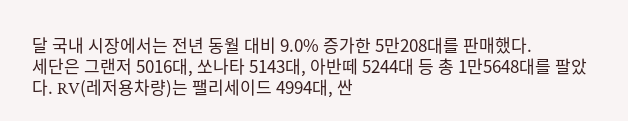달 국내 시장에서는 전년 동월 대비 9.0% 증가한 5만208대를 판매했다.
세단은 그랜저 5016대, 쏘나타 5143대, 아반떼 5244대 등 총 1만5648대를 팔았다. RV(레저용차량)는 팰리세이드 4994대, 싼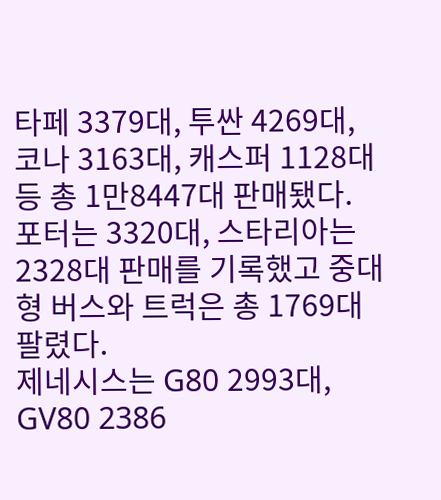타페 3379대, 투싼 4269대, 코나 3163대, 캐스퍼 1128대 등 총 1만8447대 판매됐다. 포터는 3320대, 스타리아는 2328대 판매를 기록했고 중대형 버스와 트럭은 총 1769대 팔렸다.
제네시스는 G80 2993대, GV80 2386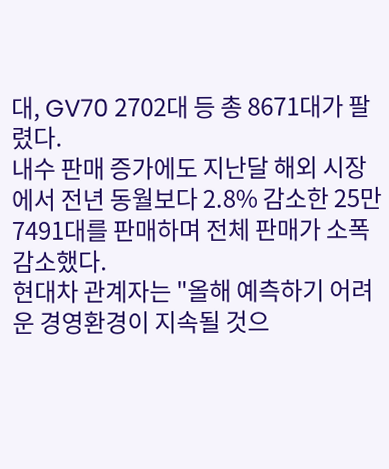대, GV70 2702대 등 총 8671대가 팔렸다.
내수 판매 증가에도 지난달 해외 시장에서 전년 동월보다 2.8% 감소한 25만7491대를 판매하며 전체 판매가 소폭 감소했다.
현대차 관계자는 "올해 예측하기 어려운 경영환경이 지속될 것으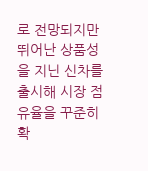로 전망되지만 뛰어난 상품성을 지닌 신차를 출시해 시장 점유율을 꾸준히 확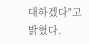대하겠다"고 밝혔다.